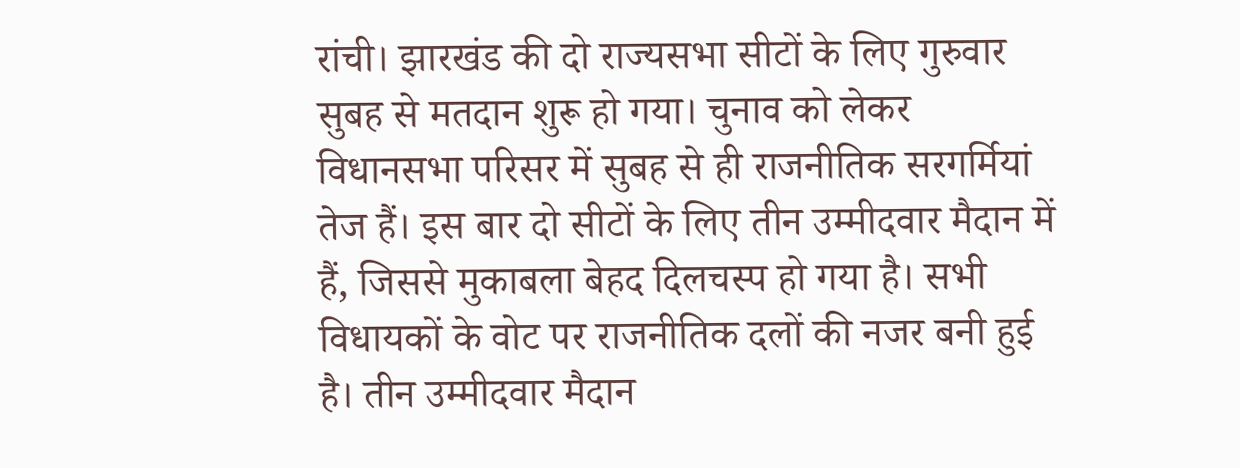रांची। झारखंड की दो राज्यसभा सीटों के लिए गुरुवार सुबह से मतदान शुरू हो गया। चुनाव को लेकर विधानसभा परिसर में सुबह से ही राजनीतिक सरगर्मियां तेज हैं। इस बार दो सीटों के लिए तीन उम्मीदवार मैदान में हैं, जिससे मुकाबला बेहद दिलचस्प हो गया है। सभी विधायकों के वोट पर राजनीतिक दलों की नजर बनी हुई है। तीन उम्मीदवार मैदान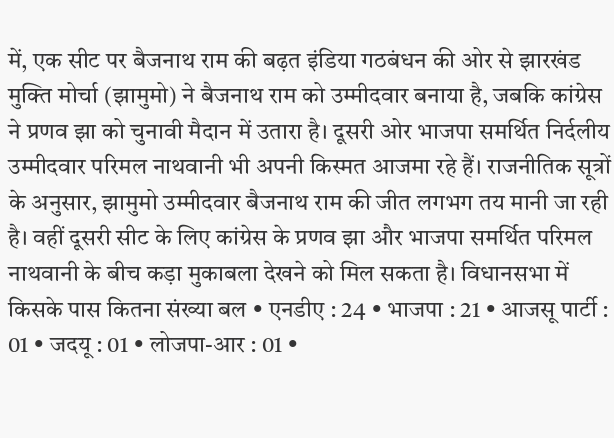में, एक सीट पर बैजनाथ राम की बढ़त इंडिया गठबंधन की ओर से झारखंड मुक्ति मोर्चा (झामुमो) ने बैजनाथ राम को उम्मीदवार बनाया है, जबकि कांग्रेस ने प्रणव झा को चुनावी मैदान में उतारा है। दूसरी ओर भाजपा समर्थित निर्दलीय उम्मीदवार परिमल नाथवानी भी अपनी किस्मत आजमा रहे हैं। राजनीतिक सूत्रों के अनुसार, झामुमो उम्मीदवार बैजनाथ राम की जीत लगभग तय मानी जा रही है। वहीं दूसरी सीट के लिए कांग्रेस के प्रणव झा और भाजपा समर्थित परिमल नाथवानी के बीच कड़ा मुकाबला देखने को मिल सकता है। विधानसभा में किसके पास कितना संख्या बल • एनडीए : 24 • भाजपा : 21 • आजसू पार्टी : 01 • जदयू : 01 • लोजपा-आर : 01 •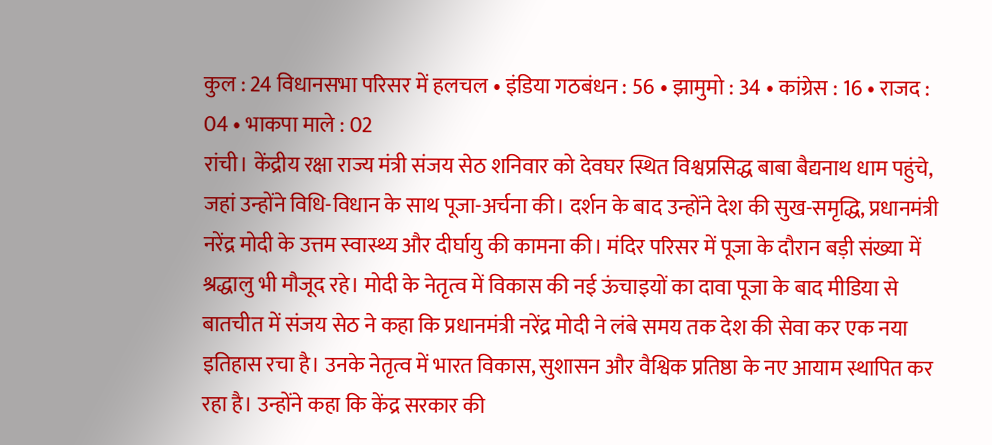कुल : 24 विधानसभा परिसर में हलचल • इंडिया गठबंधन : 56 • झामुमो : 34 • कांग्रेस : 16 • राजद : 04 • भाकपा माले : 02
रांची। केंद्रीय रक्षा राज्य मंत्री संजय सेठ शनिवार को देवघर स्थित विश्वप्रसिद्ध बाबा बैद्यनाथ धाम पहुंचे, जहां उन्होंने विधि-विधान के साथ पूजा-अर्चना की। दर्शन के बाद उन्होंने देश की सुख-समृद्धि, प्रधानमंत्री नरेंद्र मोदी के उत्तम स्वास्थ्य और दीर्घायु की कामना की। मंदिर परिसर में पूजा के दौरान बड़ी संख्या में श्रद्धालु भी मौजूद रहे। मोदी के नेतृत्व में विकास की नई ऊंचाइयों का दावा पूजा के बाद मीडिया से बातचीत में संजय सेठ ने कहा कि प्रधानमंत्री नरेंद्र मोदी ने लंबे समय तक देश की सेवा कर एक नया इतिहास रचा है। उनके नेतृत्व में भारत विकास, सुशासन और वैश्विक प्रतिष्ठा के नए आयाम स्थापित कर रहा है। उन्होंने कहा कि केंद्र सरकार की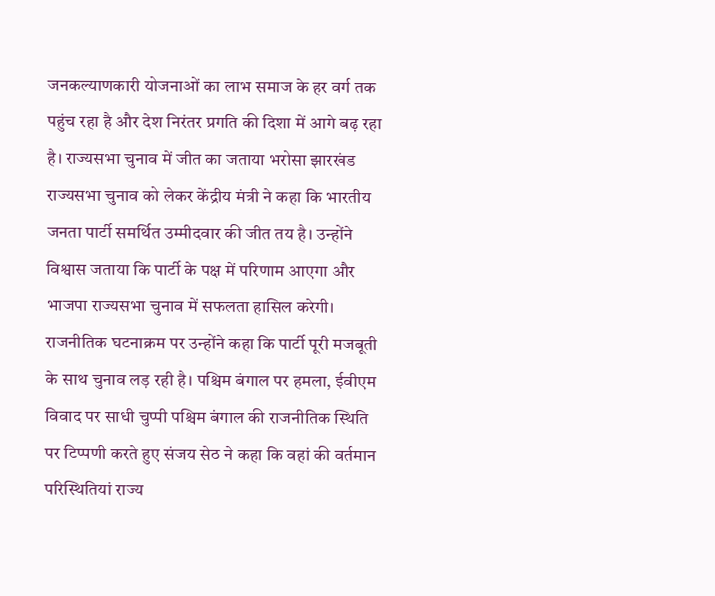जनकल्याणकारी योजनाओं का लाभ समाज के हर वर्ग तक पहुंच रहा है और देश निरंतर प्रगति की दिशा में आगे बढ़ रहा है। राज्यसभा चुनाव में जीत का जताया भरोसा झारखंड राज्यसभा चुनाव को लेकर केंद्रीय मंत्री ने कहा कि भारतीय जनता पार्टी समर्थित उम्मीदवार की जीत तय है। उन्होंने विश्वास जताया कि पार्टी के पक्ष में परिणाम आएगा और भाजपा राज्यसभा चुनाव में सफलता हासिल करेगी। राजनीतिक घटनाक्रम पर उन्होंने कहा कि पार्टी पूरी मजबूती के साथ चुनाव लड़ रही है। पश्चिम बंगाल पर हमला, ईवीएम विवाद पर साधी चुप्पी पश्चिम बंगाल की राजनीतिक स्थिति पर टिप्पणी करते हुए संजय सेठ ने कहा कि वहां की वर्तमान परिस्थितियां राज्य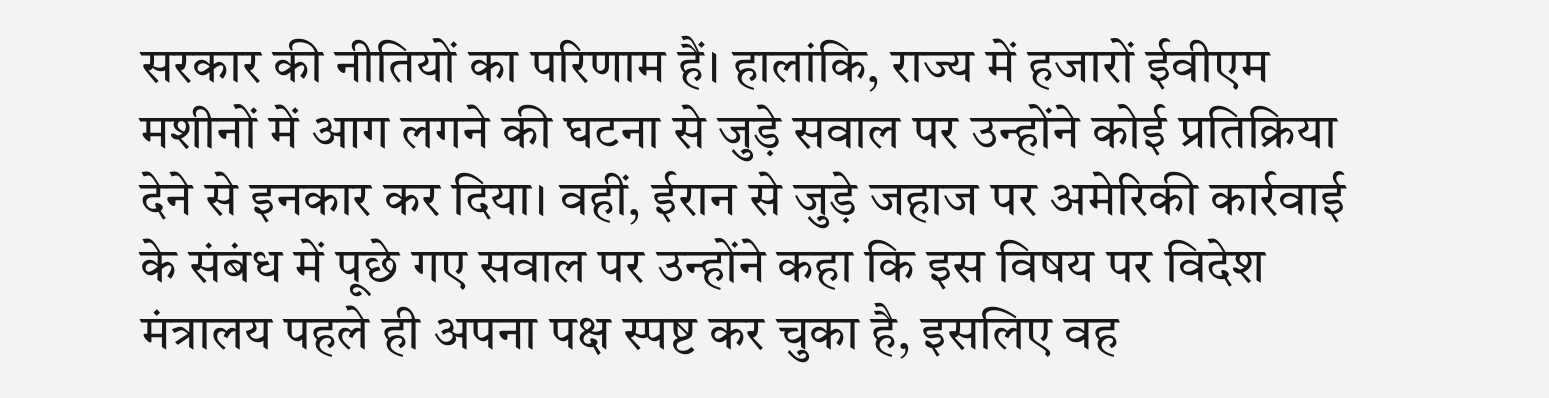सरकार की नीतियों का परिणाम हैं। हालांकि, राज्य में हजारों ईवीएम मशीनों में आग लगने की घटना से जुड़े सवाल पर उन्होंने कोई प्रतिक्रिया देने से इनकार कर दिया। वहीं, ईरान से जुड़े जहाज पर अमेरिकी कार्रवाई के संबंध में पूछे गए सवाल पर उन्होंने कहा कि इस विषय पर विदेश मंत्रालय पहले ही अपना पक्ष स्पष्ट कर चुका है, इसलिए वह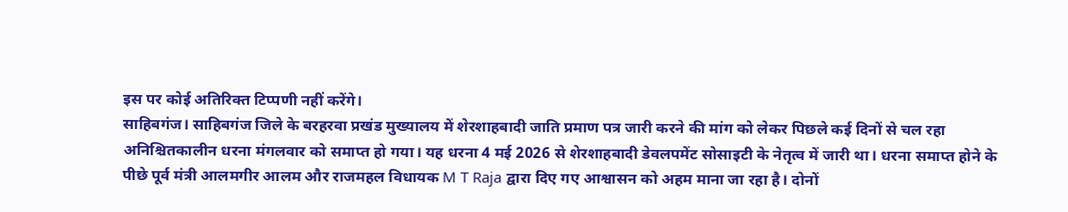इस पर कोई अतिरिक्त टिप्पणी नहीं करेंगे।
साहिबगंज। साहिबगंज जिले के बरहरवा प्रखंड मुख्यालय में शेरशाहबादी जाति प्रमाण पत्र जारी करने की मांग को लेकर पिछले कई दिनों से चल रहा अनिश्चितकालीन धरना मंगलवार को समाप्त हो गया। यह धरना 4 मई 2026 से शेरशाहबादी डेवलपमेंट सोसाइटी के नेतृत्व में जारी था। धरना समाप्त होने के पीछे पूर्व मंत्री आलमगीर आलम और राजमहल विधायक M T Raja द्वारा दिए गए आश्वासन को अहम माना जा रहा है। दोनों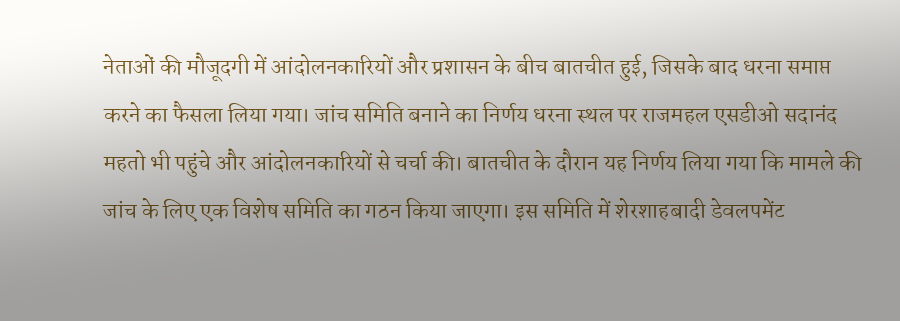नेताओं की मौजूदगी में आंदोलनकारियों और प्रशासन के बीच बातचीत हुई, जिसके बाद धरना समाप्त करने का फैसला लिया गया। जांच समिति बनाने का निर्णय धरना स्थल पर राजमहल एसडीओ सदानंद महतो भी पहुंचे और आंदोलनकारियों से चर्चा की। बातचीत के दौरान यह निर्णय लिया गया कि मामले की जांच के लिए एक विशेष समिति का गठन किया जाएगा। इस समिति में शेरशाहबादी डेवलपमेंट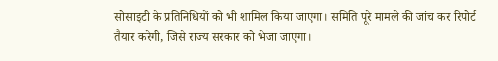सोसाइटी के प्रतिनिधियों को भी शामिल किया जाएगा। समिति पूरे मामले की जांच कर रिपोर्ट तैयार करेगी, जिसे राज्य सरकार को भेजा जाएगा।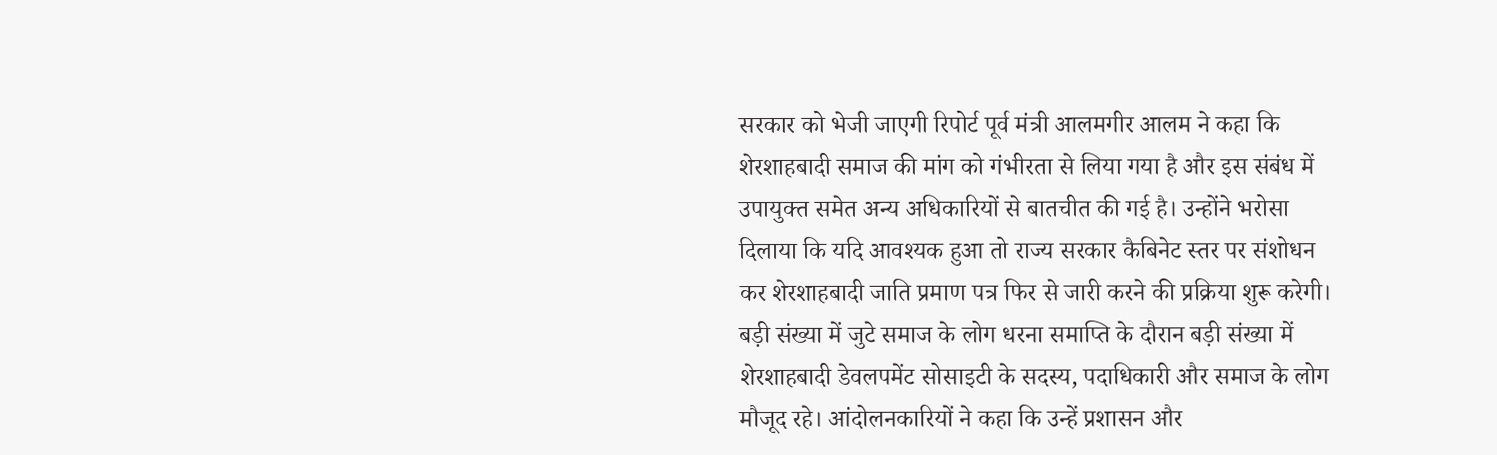सरकार को भेजी जाएगी रिपोर्ट पूर्व मंत्री आलमगीर आलम ने कहा कि शेरशाहबादी समाज की मांग को गंभीरता से लिया गया है और इस संबंध में उपायुक्त समेत अन्य अधिकारियों से बातचीत की गई है। उन्होंने भरोसा दिलाया कि यदि आवश्यक हुआ तो राज्य सरकार कैबिनेट स्तर पर संशोधन कर शेरशाहबादी जाति प्रमाण पत्र फिर से जारी करने की प्रक्रिया शुरू करेगी। बड़ी संख्या में जुटे समाज के लोग धरना समाप्ति के दौरान बड़ी संख्या में शेरशाहबादी डेवलपमेंट सोसाइटी के सदस्य, पदाधिकारी और समाज के लोग मौजूद रहे। आंदोलनकारियों ने कहा कि उन्हें प्रशासन और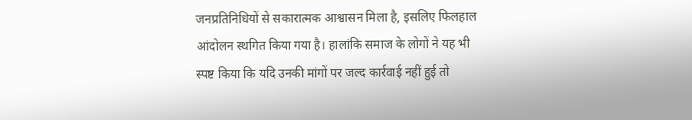जनप्रतिनिधियों से सकारात्मक आश्वासन मिला है, इसलिए फिलहाल आंदोलन स्थगित किया गया है। हालांकि समाज के लोगों ने यह भी स्पष्ट किया कि यदि उनकी मांगों पर जल्द कार्रवाई नहीं हुई तो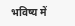भविष्य में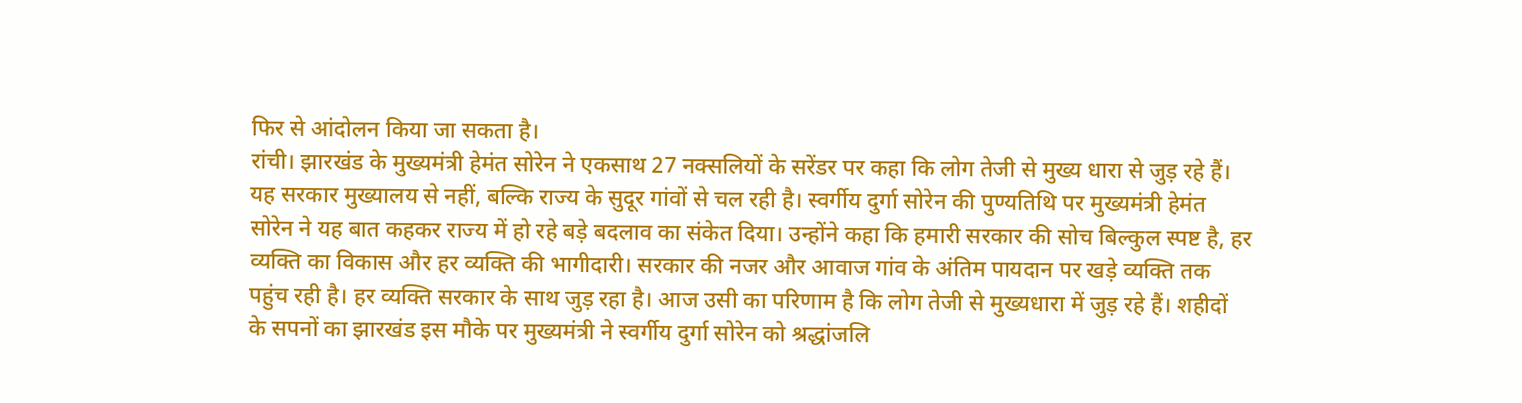फिर से आंदोलन किया जा सकता है।
रांची। झारखंड के मुख्यमंत्री हेमंत सोरेन ने एकसाथ 27 नक्सलियों के सरेंडर पर कहा कि लोग तेजी से मुख्य धारा से जुड़ रहे हैं। यह सरकार मुख्यालय से नहीं, बल्कि राज्य के सुदूर गांवों से चल रही है। स्वर्गीय दुर्गा सोरेन की पुण्यतिथि पर मुख्यमंत्री हेमंत सोरेन ने यह बात कहकर राज्य में हो रहे बड़े बदलाव का संकेत दिया। उन्होंने कहा कि हमारी सरकार की सोच बिल्कुल स्पष्ट है, हर व्यक्ति का विकास और हर व्यक्ति की भागीदारी। सरकार की नजर और आवाज गांव के अंतिम पायदान पर खड़े व्यक्ति तक पहुंच रही है। हर व्यक्ति सरकार के साथ जुड़ रहा है। आज उसी का परिणाम है कि लोग तेजी से मुख्यधारा में जुड़ रहे हैं। शहीदों के सपनों का झारखंड इस मौके पर मुख्यमंत्री ने स्वर्गीय दुर्गा सोरेन को श्रद्धांजलि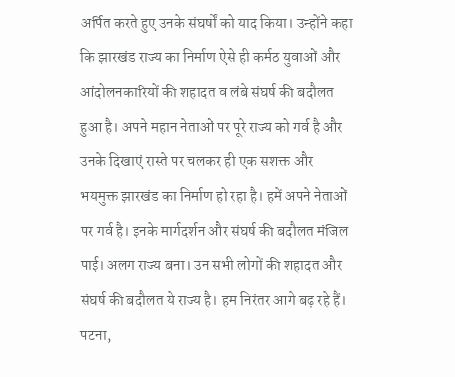अर्पित करते हुए उनके संघर्षों को याद किया। उन्होंने कहा कि झारखंड राज्य का निर्माण ऐसे ही कर्मठ युवाओं और आंदोलनकारियों की शहादत व लंबे संघर्ष की बदौलत हुआ है। अपने महान नेताओं पर पूरे राज्य को गर्व है और उनके दिखाएं रास्ते पर चलकर ही एक सशक्त और भयमुक्त झारखंड का निर्माण हो रहा है। हमें अपने नेताओं पर गर्व है। इनके मार्गदर्शन और संघर्ष की बदौलत मंजिल पाई। अलग राज्य बना। उन सभी लोगों की शहादत और संघर्ष की बदौलत ये राज्य है। हम निरंतर आगे बढ़ रहे हैं।
पटना,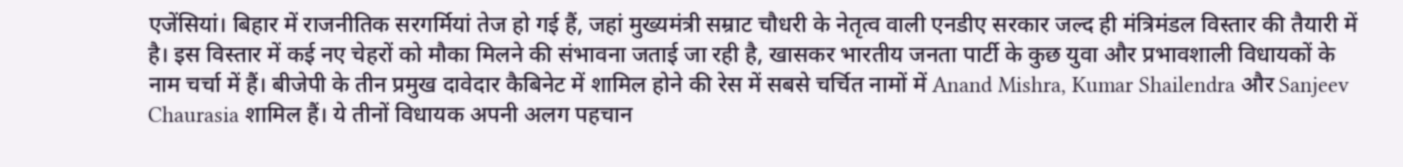एजेंसियां। बिहार में राजनीतिक सरगर्मियां तेज हो गई हैं, जहां मुख्यमंत्री सम्राट चौधरी के नेतृत्व वाली एनडीए सरकार जल्द ही मंत्रिमंडल विस्तार की तैयारी में है। इस विस्तार में कई नए चेहरों को मौका मिलने की संभावना जताई जा रही है, खासकर भारतीय जनता पार्टी के कुछ युवा और प्रभावशाली विधायकों के नाम चर्चा में हैं। बीजेपी के तीन प्रमुख दावेदार कैबिनेट में शामिल होने की रेस में सबसे चर्चित नामों में Anand Mishra, Kumar Shailendra और Sanjeev Chaurasia शामिल हैं। ये तीनों विधायक अपनी अलग पहचान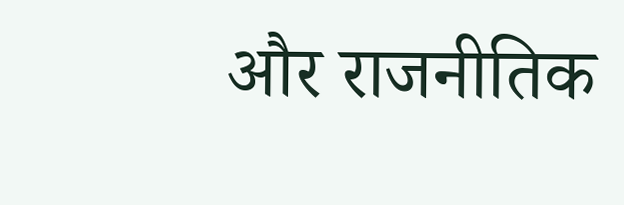और राजनीतिक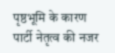पृष्ठभूमि के कारण पार्टी नेतृत्व की नजर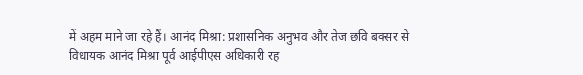में अहम माने जा रहे हैं। आनंद मिश्रा: प्रशासनिक अनुभव और तेज छवि बक्सर से विधायक आनंद मिश्रा पूर्व आईपीएस अधिकारी रह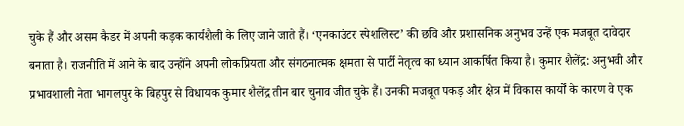चुके हैं और असम कैडर में अपनी कड़क कार्यशैली के लिए जाने जाते हैं। ‘एनकाउंटर स्पेशलिस्ट’ की छवि और प्रशासनिक अनुभव उन्हें एक मजबूत दावेदार बनाता है। राजनीति में आने के बाद उन्होंने अपनी लोकप्रियता और संगठनात्मक क्षमता से पार्टी नेतृत्व का ध्यान आकर्षित किया है। कुमार शैलेंद्र: अनुभवी और प्रभावशाली नेता भागलपुर के बिहपुर से विधायक कुमार शैलेंद्र तीन बार चुनाव जीत चुके हैं। उनकी मजबूत पकड़ और क्षेत्र में विकास कार्यों के कारण वे एक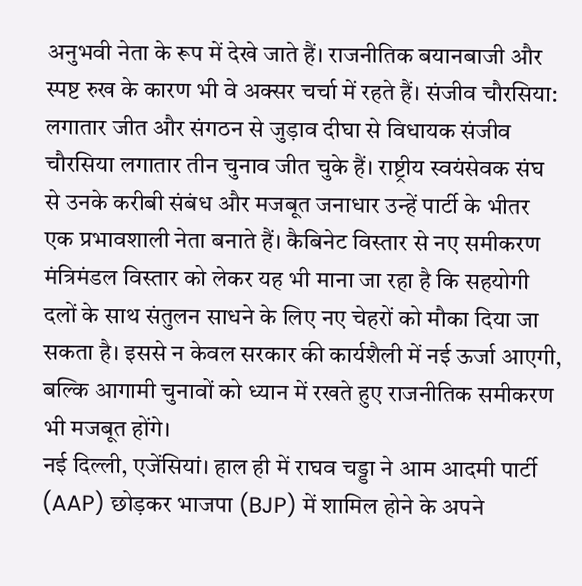अनुभवी नेता के रूप में देखे जाते हैं। राजनीतिक बयानबाजी और स्पष्ट रुख के कारण भी वे अक्सर चर्चा में रहते हैं। संजीव चौरसिया: लगातार जीत और संगठन से जुड़ाव दीघा से विधायक संजीव चौरसिया लगातार तीन चुनाव जीत चुके हैं। राष्ट्रीय स्वयंसेवक संघ से उनके करीबी संबंध और मजबूत जनाधार उन्हें पार्टी के भीतर एक प्रभावशाली नेता बनाते हैं। कैबिनेट विस्तार से नए समीकरण मंत्रिमंडल विस्तार को लेकर यह भी माना जा रहा है कि सहयोगी दलों के साथ संतुलन साधने के लिए नए चेहरों को मौका दिया जा सकता है। इससे न केवल सरकार की कार्यशैली में नई ऊर्जा आएगी, बल्कि आगामी चुनावों को ध्यान में रखते हुए राजनीतिक समीकरण भी मजबूत होंगे।
नई दिल्ली, एजेंसियां। हाल ही में राघव चड्डा ने आम आदमी पार्टी (AAP) छोड़कर भाजपा (BJP) में शामिल होने के अपने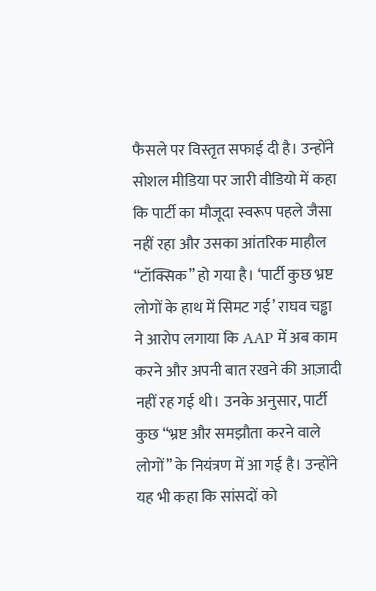फैसले पर विस्तृत सफाई दी है। उन्होंने सोशल मीडिया पर जारी वीडियो में कहा कि पार्टी का मौजूदा स्वरूप पहले जैसा नहीं रहा और उसका आंतरिक माहौल “टॉक्सिक” हो गया है। ‘पार्टी कुछ भ्रष्ट लोगों के हाथ में सिमट गई’ राघव चड्ढा ने आरोप लगाया कि AAP में अब काम करने और अपनी बात रखने की आज़ादी नहीं रह गई थी। उनके अनुसार, पार्टी कुछ “भ्रष्ट और समझौता करने वाले लोगों” के नियंत्रण में आ गई है। उन्होंने यह भी कहा कि सांसदों को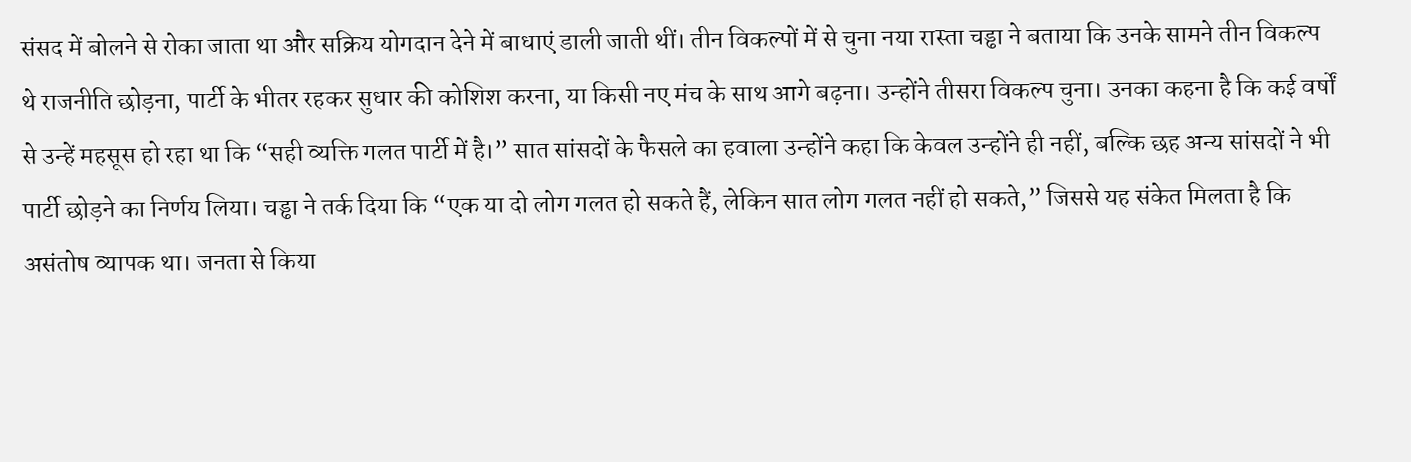संसद में बोलने से रोका जाता था और सक्रिय योगदान देने में बाधाएं डाली जाती थीं। तीन विकल्पों में से चुना नया रास्ता चड्ढा ने बताया कि उनके सामने तीन विकल्प थे राजनीति छोड़ना, पार्टी के भीतर रहकर सुधार की कोशिश करना, या किसी नए मंच के साथ आगे बढ़ना। उन्होंने तीसरा विकल्प चुना। उनका कहना है कि कई वर्षों से उन्हें महसूस हो रहा था कि “सही व्यक्ति गलत पार्टी में है।” सात सांसदों के फैसले का हवाला उन्होंने कहा कि केवल उन्होंने ही नहीं, बल्कि छह अन्य सांसदों ने भी पार्टी छोड़ने का निर्णय लिया। चड्ढा ने तर्क दिया कि “एक या दो लोग गलत हो सकते हैं, लेकिन सात लोग गलत नहीं हो सकते,” जिससे यह संकेत मिलता है कि असंतोष व्यापक था। जनता से किया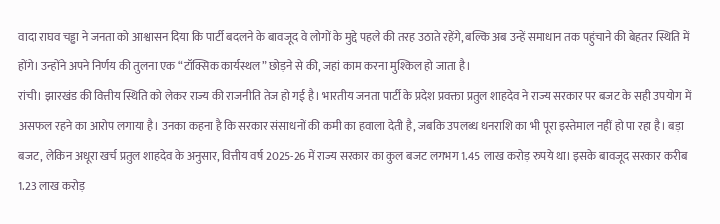वादा राघव चड्ढा ने जनता को आश्वासन दिया कि पार्टी बदलने के बावजूद वे लोगों के मुद्दे पहले की तरह उठाते रहेंगे, बल्कि अब उन्हें समाधान तक पहुंचाने की बेहतर स्थिति में होंगे। उन्होंने अपने निर्णय की तुलना एक “टॉक्सिक कार्यस्थल” छोड़ने से की, जहां काम करना मुश्किल हो जाता है।
रांची। झारखंड की वित्तीय स्थिति को लेकर राज्य की राजनीति तेज हो गई है। भारतीय जनता पार्टी के प्रदेश प्रवक्ता प्रतुल शाहदेव ने राज्य सरकार पर बजट के सही उपयोग में असफल रहने का आरोप लगाया है। उनका कहना है कि सरकार संसाधनों की कमी का हवाला देती है, जबकि उपलब्ध धनराशि का भी पूरा इस्तेमाल नहीं हो पा रहा है। बड़ा बजट, लेकिन अधूरा खर्च प्रतुल शाहदेव के अनुसार, वित्तीय वर्ष 2025-26 में राज्य सरकार का कुल बजट लगभग 1.45 लाख करोड़ रुपये था। इसके बावजूद सरकार करीब 1.23 लाख करोड़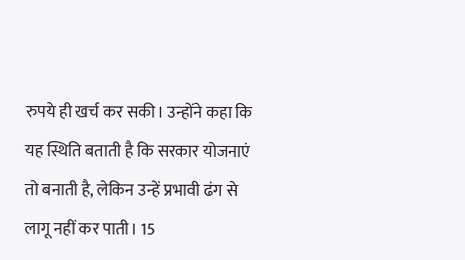रुपये ही खर्च कर सकी। उन्होंने कहा कि यह स्थिति बताती है कि सरकार योजनाएं तो बनाती है, लेकिन उन्हें प्रभावी ढंग से लागू नहीं कर पाती। 15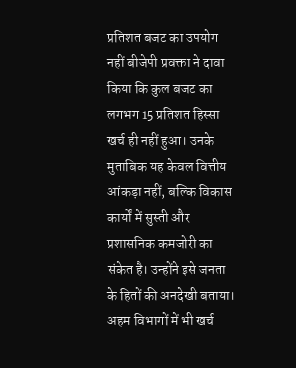प्रतिशत बजट का उपयोग नहीं बीजेपी प्रवक्ता ने दावा किया कि कुल बजट का लगभग 15 प्रतिशत हिस्सा खर्च ही नहीं हुआ। उनके मुताबिक यह केवल वित्तीय आंकड़ा नहीं, बल्कि विकास कार्यों में सुस्ती और प्रशासनिक कमजोरी का संकेत है। उन्होंने इसे जनता के हितों की अनदेखी बताया। अहम विभागों में भी खर्च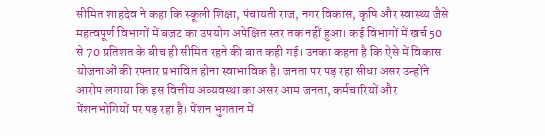सीमित शाहदेव ने कहा कि स्कूली शिक्षा, पंचायती राज, नगर विकास, कृषि और स्वास्थ्य जैसे महत्वपूर्ण विभागों में बजट का उपयोग अपेक्षित स्तर तक नहीं हुआ। कई विभागों में खर्च 50 से 70 प्रतिशत के बीच ही सीमित रहने की बात कही गई। उनका कहना है कि ऐसे में विकास योजनाओं की रफ्तार प्रभावित होना स्वाभाविक है। जनता पर पड़ रहा सीधा असर उन्होंने आरोप लगाया कि इस वित्तीय अव्यवस्था का असर आम जनता, कर्मचारियों और पेंशनभोगियों पर पड़ रहा है। पेंशन भुगतान में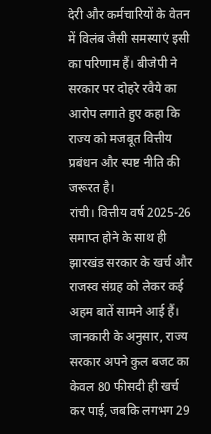देरी और कर्मचारियों के वेतन में विलंब जैसी समस्याएं इसी का परिणाम हैं। बीजेपी ने सरकार पर दोहरे रवैये का आरोप लगाते हुए कहा कि राज्य को मजबूत वित्तीय प्रबंधन और स्पष्ट नीति की जरूरत है।
रांची। वित्तीय वर्ष 2025-26 समाप्त होने के साथ ही झारखंड सरकार के खर्च और राजस्व संग्रह को लेकर कई अहम बातें सामने आई हैं। जानकारी के अनुसार, राज्य सरकार अपने कुल बजट का केवल 80 फीसदी ही खर्च कर पाई, जबकि लगभग 29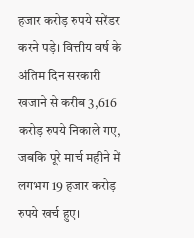हजार करोड़ रुपये सरेंडर करने पड़े। वित्तीय वर्ष के अंतिम दिन सरकारी खजाने से करीब 3,616 करोड़ रुपये निकाले गए, जबकि पूरे मार्च महीने में लगभग 19 हजार करोड़ रुपये खर्च हुए।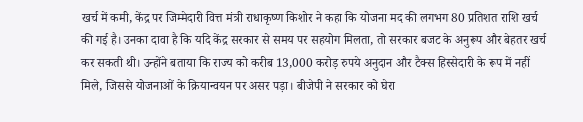खर्च में कमी, केंद्र पर जिम्मेदारी वित्त मंत्री राधाकृष्ण किशोर ने कहा कि योजना मद की लगभग 80 प्रतिशत राशि खर्च की गई है। उनका दावा है कि यदि केंद्र सरकार से समय पर सहयोग मिलता, तो सरकार बजट के अनुरूप और बेहतर खर्च कर सकती थी। उन्होंने बताया कि राज्य को करीब 13,000 करोड़ रुपये अनुदान और टैक्स हिस्सेदारी के रूप में नहीं मिले, जिससे योजनाओं के क्रियान्वयन पर असर पड़ा। बीजेपी ने सरकार को घेरा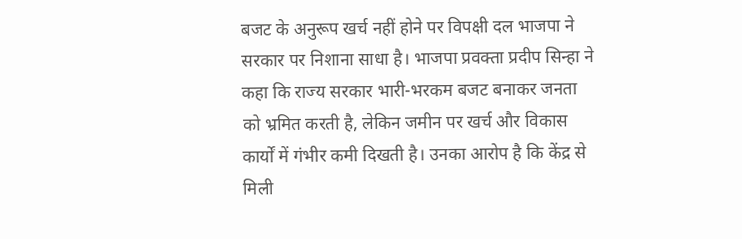बजट के अनुरूप खर्च नहीं होने पर विपक्षी दल भाजपा ने सरकार पर निशाना साधा है। भाजपा प्रवक्ता प्रदीप सिन्हा ने कहा कि राज्य सरकार भारी-भरकम बजट बनाकर जनता को भ्रमित करती है, लेकिन जमीन पर खर्च और विकास कार्यों में गंभीर कमी दिखती है। उनका आरोप है कि केंद्र से मिली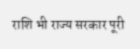राशि भी राज्य सरकार पूरी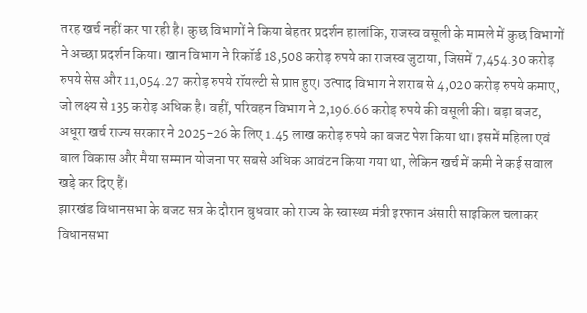तरह खर्च नहीं कर पा रही है। कुछ विभागों ने किया बेहतर प्रदर्शन हालांकि, राजस्व वसूली के मामले में कुछ विभागों ने अच्छा प्रदर्शन किया। खान विभाग ने रिकॉर्ड 18,508 करोड़ रुपये का राजस्व जुटाया, जिसमें 7,454.30 करोड़ रुपये सेस और 11,054.27 करोड़ रुपये रॉयल्टी से प्राप्त हुए। उत्पाद विभाग ने शराब से 4,020 करोड़ रुपये कमाए, जो लक्ष्य से 135 करोड़ अधिक है। वहीं, परिवहन विभाग ने 2,196.66 करोड़ रुपये की वसूली की। बड़ा बजट, अधूरा खर्च राज्य सरकार ने 2025-26 के लिए 1.45 लाख करोड़ रुपये का बजट पेश किया था। इसमें महिला एवं बाल विकास और मैया सम्मान योजना पर सबसे अधिक आवंटन किया गया था, लेकिन खर्च में कमी ने कई सवाल खड़े कर दिए हैं।
झारखंड विधानसभा के बजट सत्र के दौरान बुधवार को राज्य के स्वास्थ्य मंत्री इरफान अंसारी साइकिल चलाकर विधानसभा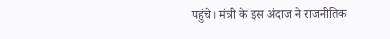पहुंचे। मंत्री के इस अंदाज ने राजनीतिक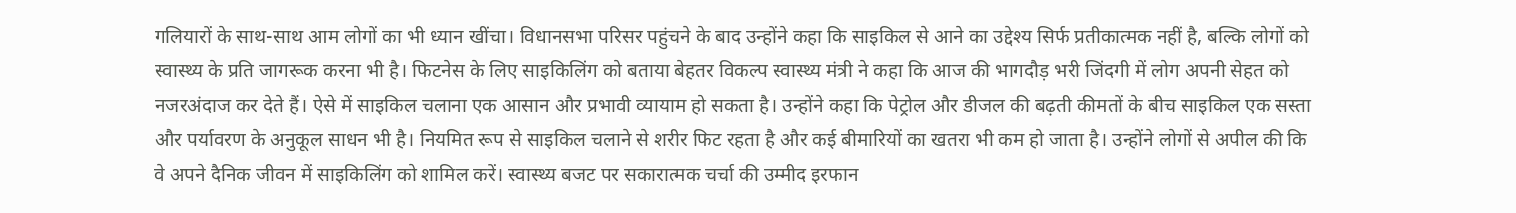गलियारों के साथ-साथ आम लोगों का भी ध्यान खींचा। विधानसभा परिसर पहुंचने के बाद उन्होंने कहा कि साइकिल से आने का उद्देश्य सिर्फ प्रतीकात्मक नहीं है, बल्कि लोगों को स्वास्थ्य के प्रति जागरूक करना भी है। फिटनेस के लिए साइकिलिंग को बताया बेहतर विकल्प स्वास्थ्य मंत्री ने कहा कि आज की भागदौड़ भरी जिंदगी में लोग अपनी सेहत को नजरअंदाज कर देते हैं। ऐसे में साइकिल चलाना एक आसान और प्रभावी व्यायाम हो सकता है। उन्होंने कहा कि पेट्रोल और डीजल की बढ़ती कीमतों के बीच साइकिल एक सस्ता और पर्यावरण के अनुकूल साधन भी है। नियमित रूप से साइकिल चलाने से शरीर फिट रहता है और कई बीमारियों का खतरा भी कम हो जाता है। उन्होंने लोगों से अपील की कि वे अपने दैनिक जीवन में साइकिलिंग को शामिल करें। स्वास्थ्य बजट पर सकारात्मक चर्चा की उम्मीद इरफान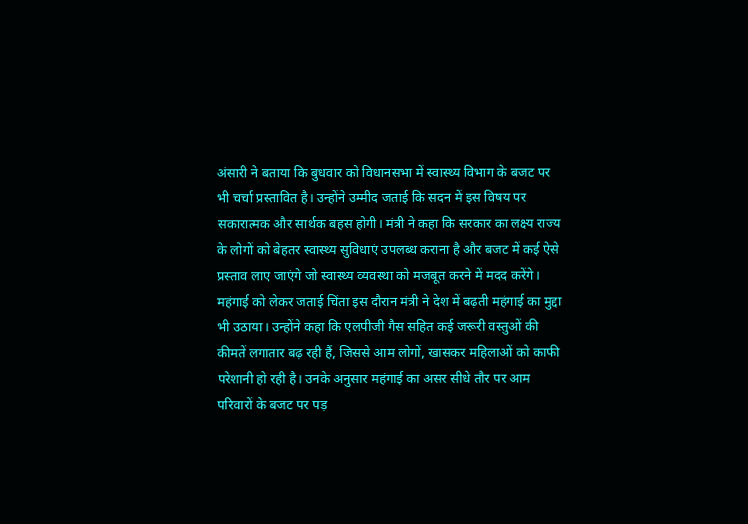अंसारी ने बताया कि बुधवार को विधानसभा में स्वास्थ्य विभाग के बजट पर भी चर्चा प्रस्तावित है। उन्होंने उम्मीद जताई कि सदन में इस विषय पर सकारात्मक और सार्थक बहस होगी। मंत्री ने कहा कि सरकार का लक्ष्य राज्य के लोगों को बेहतर स्वास्थ्य सुविधाएं उपलब्ध कराना है और बजट में कई ऐसे प्रस्ताव लाए जाएंगे जो स्वास्थ्य व्यवस्था को मजबूत करने में मदद करेंगे। महंगाई को लेकर जताई चिंता इस दौरान मंत्री ने देश में बढ़ती महंगाई का मुद्दा भी उठाया। उन्होंने कहा कि एलपीजी गैस सहित कई जरूरी वस्तुओं की कीमतें लगातार बढ़ रही हैं, जिससे आम लोगों, खासकर महिलाओं को काफी परेशानी हो रही है। उनके अनुसार महंगाई का असर सीधे तौर पर आम परिवारों के बजट पर पड़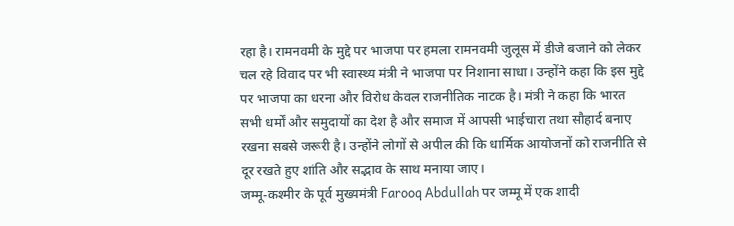रहा है। रामनवमी के मुद्दे पर भाजपा पर हमला रामनवमी जुलूस में डीजे बजाने को लेकर चल रहे विवाद पर भी स्वास्थ्य मंत्री ने भाजपा पर निशाना साधा। उन्होंने कहा कि इस मुद्दे पर भाजपा का धरना और विरोध केवल राजनीतिक नाटक है। मंत्री ने कहा कि भारत सभी धर्मों और समुदायों का देश है और समाज में आपसी भाईचारा तथा सौहार्द बनाए रखना सबसे जरूरी है। उन्होंने लोगों से अपील की कि धार्मिक आयोजनों को राजनीति से दूर रखते हुए शांति और सद्भाव के साथ मनाया जाए।
जम्मू-कश्मीर के पूर्व मुख्यमंत्री Farooq Abdullah पर जम्मू में एक शादी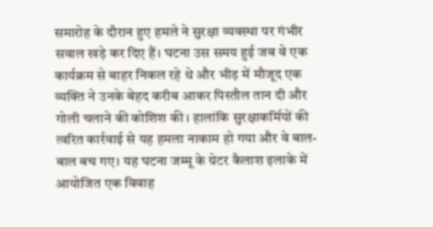समारोह के दौरान हुए हमले ने सुरक्षा व्यवस्था पर गंभीर सवाल खड़े कर दिए हैं। घटना उस समय हुई जब वे एक कार्यक्रम से बाहर निकल रहे थे और भीड़ में मौजूद एक व्यक्ति ने उनके बेहद करीब आकर पिस्तौल तान दी और गोली चलाने की कोशिश की। हालांकि सुरक्षाकर्मियों की त्वरित कार्रवाई से यह हमला नाकाम हो गया और वे बाल-बाल बच गए। यह घटना जम्मू के ग्रेटर कैलाश इलाके में आयोजित एक विवाह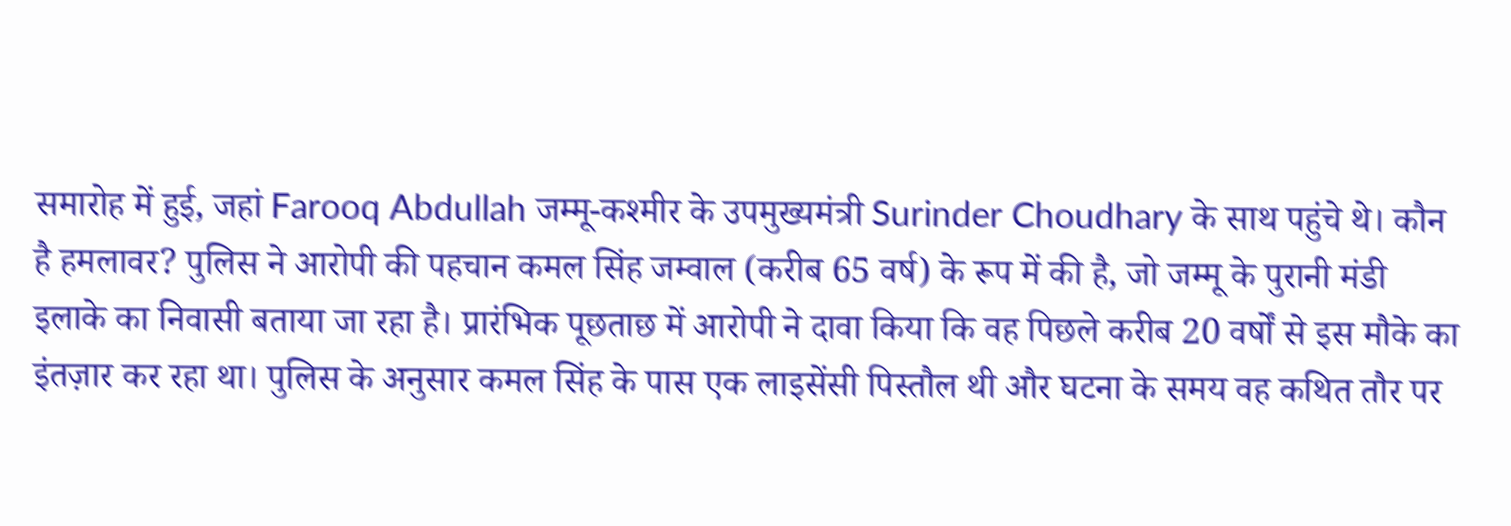समारोह में हुई, जहां Farooq Abdullah जम्मू-कश्मीर के उपमुख्यमंत्री Surinder Choudhary के साथ पहुंचे थे। कौन है हमलावर? पुलिस ने आरोपी की पहचान कमल सिंह जम्वाल (करीब 65 वर्ष) के रूप में की है, जो जम्मू के पुरानी मंडी इलाके का निवासी बताया जा रहा है। प्रारंभिक पूछताछ में आरोपी ने दावा किया कि वह पिछले करीब 20 वर्षों से इस मौके का इंतज़ार कर रहा था। पुलिस के अनुसार कमल सिंह के पास एक लाइसेंसी पिस्तौल थी और घटना के समय वह कथित तौर पर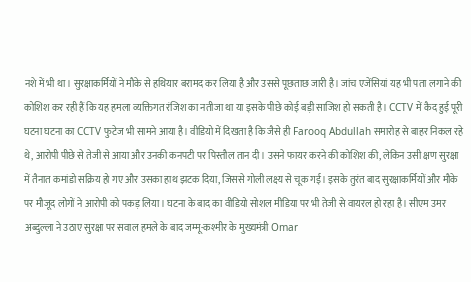नशे में भी था। सुरक्षाकर्मियों ने मौके से हथियार बरामद कर लिया है और उससे पूछताछ जारी है। जांच एजेंसियां यह भी पता लगाने की कोशिश कर रही हैं कि यह हमला व्यक्तिगत रंजिश का नतीजा था या इसके पीछे कोई बड़ी साजिश हो सकती है। CCTV में कैद हुई पूरी घटना घटना का CCTV फुटेज भी सामने आया है। वीडियो में दिखता है कि जैसे ही Farooq Abdullah समारोह से बाहर निकल रहे थे, आरोपी पीछे से तेजी से आया और उनकी कनपटी पर पिस्तौल तान दी। उसने फायर करने की कोशिश की, लेकिन उसी क्षण सुरक्षा में तैनात कमांडो सक्रिय हो गए और उसका हाथ झटक दिया, जिससे गोली लक्ष्य से चूक गई। इसके तुरंत बाद सुरक्षाकर्मियों और मौके पर मौजूद लोगों ने आरोपी को पकड़ लिया। घटना के बाद का वीडियो सोशल मीडिया पर भी तेजी से वायरल हो रहा है। सीएम उमर अब्दुल्ला ने उठाए सुरक्षा पर सवाल हमले के बाद जम्मू-कश्मीर के मुख्यमंत्री Omar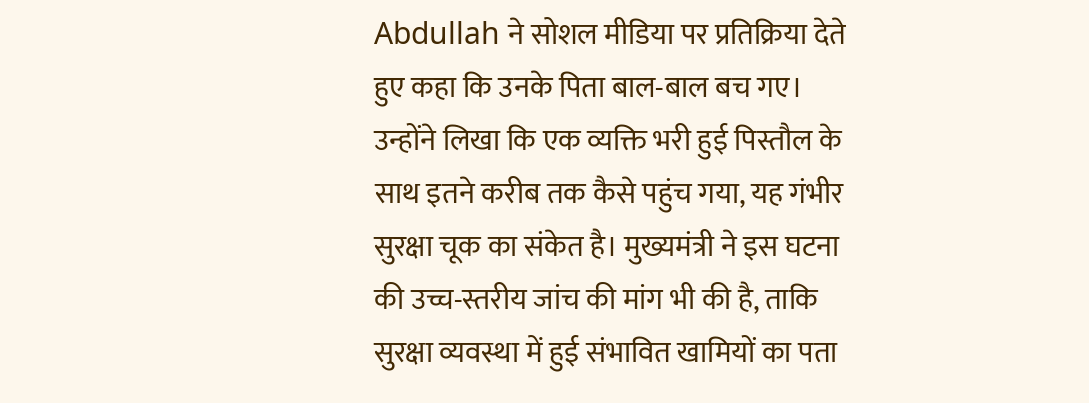Abdullah ने सोशल मीडिया पर प्रतिक्रिया देते हुए कहा कि उनके पिता बाल-बाल बच गए। उन्होंने लिखा कि एक व्यक्ति भरी हुई पिस्तौल के साथ इतने करीब तक कैसे पहुंच गया, यह गंभीर सुरक्षा चूक का संकेत है। मुख्यमंत्री ने इस घटना की उच्च-स्तरीय जांच की मांग भी की है, ताकि सुरक्षा व्यवस्था में हुई संभावित खामियों का पता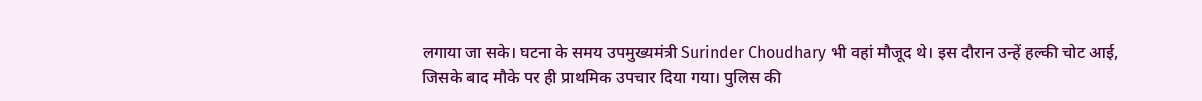लगाया जा सके। घटना के समय उपमुख्यमंत्री Surinder Choudhary भी वहां मौजूद थे। इस दौरान उन्हें हल्की चोट आई, जिसके बाद मौके पर ही प्राथमिक उपचार दिया गया। पुलिस की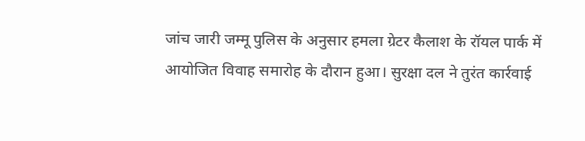जांच जारी जम्मू पुलिस के अनुसार हमला ग्रेटर कैलाश के रॉयल पार्क में आयोजित विवाह समारोह के दौरान हुआ। सुरक्षा दल ने तुरंत कार्रवाई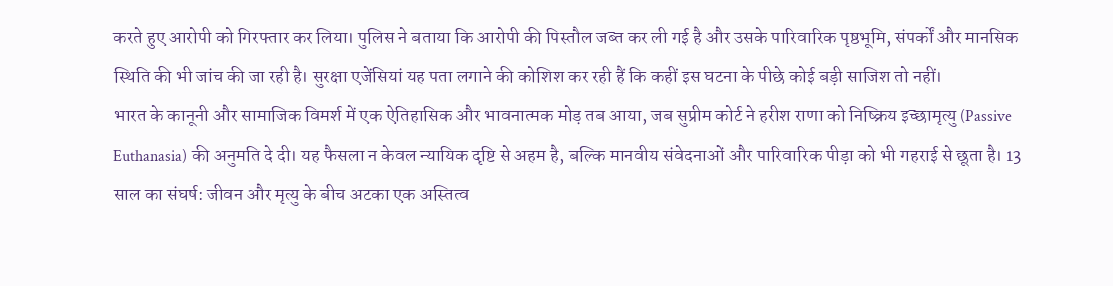करते हुए आरोपी को गिरफ्तार कर लिया। पुलिस ने बताया कि आरोपी की पिस्तौल जब्त कर ली गई है और उसके पारिवारिक पृष्ठभूमि, संपर्कों और मानसिक स्थिति की भी जांच की जा रही है। सुरक्षा एजेंसियां यह पता लगाने की कोशिश कर रही हैं कि कहीं इस घटना के पीछे कोई बड़ी साजिश तो नहीं।
भारत के कानूनी और सामाजिक विमर्श में एक ऐतिहासिक और भावनात्मक मोड़ तब आया, जब सुप्रीम कोर्ट ने हरीश राणा को निष्क्रिय इच्छामृत्यु (Passive Euthanasia) की अनुमति दे दी। यह फैसला न केवल न्यायिक दृष्टि से अहम है, बल्कि मानवीय संवेदनाओं और पारिवारिक पीड़ा को भी गहराई से छूता है। 13 साल का संघर्ष: जीवन और मृत्यु के बीच अटका एक अस्तित्व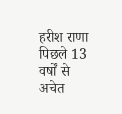हरीश राणा पिछले 13 वर्षों से अचेत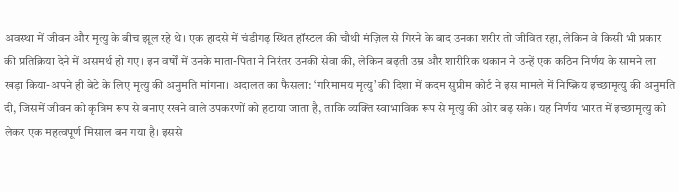अवस्था में जीवन और मृत्यु के बीच झूल रहे थे। एक हादसे में चंडीगढ़ स्थित हॉस्टल की चौथी मंज़िल से गिरने के बाद उनका शरीर तो जीवित रहा, लेकिन वे किसी भी प्रकार की प्रतिक्रिया देने में असमर्थ हो गए। इन वर्षों में उनके माता-पिता ने निरंतर उनकी सेवा की, लेकिन बढ़ती उम्र और शारीरिक थकान ने उन्हें एक कठिन निर्णय के सामने ला खड़ा किया-अपने ही बेटे के लिए मृत्यु की अनुमति मांगना। अदालत का फैसला: ‘गरिमामय मृत्यु’ की दिशा में कदम सुप्रीम कोर्ट ने इस मामले में निष्क्रिय इच्छामृत्यु की अनुमति दी, जिसमें जीवन को कृत्रिम रूप से बनाए रखने वाले उपकरणों को हटाया जाता है, ताकि व्यक्ति स्वाभाविक रूप से मृत्यु की ओर बढ़ सके। यह निर्णय भारत में इच्छामृत्यु को लेकर एक महत्वपूर्ण मिसाल बन गया है। इससे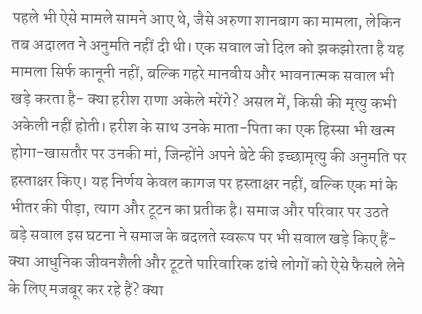पहले भी ऐसे मामले सामने आए थे, जैसे अरुणा शानबाग का मामला, लेकिन तब अदालत ने अनुमति नहीं दी थी। एक सवाल जो दिल को झकझोरता है यह मामला सिर्फ कानूनी नहीं, बल्कि गहरे मानवीय और भावनात्मक सवाल भी खड़े करता है- क्या हरीश राणा अकेले मरेंगे? असल में, किसी की मृत्यु कभी अकेली नहीं होती। हरीश के साथ उनके माता-पिता का एक हिस्सा भी खत्म होगा-खासतौर पर उनकी मां, जिन्होंने अपने बेटे की इच्छामृत्यु की अनुमति पर हस्ताक्षर किए। यह निर्णय केवल कागज पर हस्ताक्षर नहीं, बल्कि एक मां के भीतर की पीड़ा, त्याग और टूटन का प्रतीक है। समाज और परिवार पर उठते बड़े सवाल इस घटना ने समाज के बदलते स्वरूप पर भी सवाल खड़े किए हैं- क्या आधुनिक जीवनशैली और टूटते पारिवारिक ढांचे लोगों को ऐसे फैसले लेने के लिए मजबूर कर रहे हैं? क्या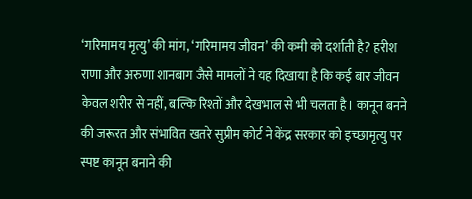‘गरिमामय मृत्यु’ की मांग, ‘गरिमामय जीवन’ की कमी को दर्शाती है? हरीश राणा और अरुणा शानबाग जैसे मामलों ने यह दिखाया है कि कई बार जीवन केवल शरीर से नहीं, बल्कि रिश्तों और देखभाल से भी चलता है। कानून बनने की जरूरत और संभावित खतरे सुप्रीम कोर्ट ने केंद्र सरकार को इच्छामृत्यु पर स्पष्ट कानून बनाने की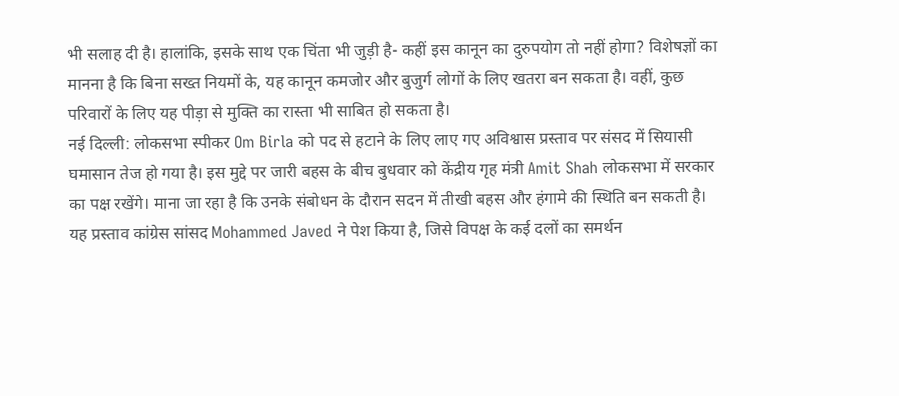भी सलाह दी है। हालांकि, इसके साथ एक चिंता भी जुड़ी है- कहीं इस कानून का दुरुपयोग तो नहीं होगा? विशेषज्ञों का मानना है कि बिना सख्त नियमों के, यह कानून कमजोर और बुजुर्ग लोगों के लिए खतरा बन सकता है। वहीं, कुछ परिवारों के लिए यह पीड़ा से मुक्ति का रास्ता भी साबित हो सकता है।
नई दिल्ली: लोकसभा स्पीकर Om Birla को पद से हटाने के लिए लाए गए अविश्वास प्रस्ताव पर संसद में सियासी घमासान तेज हो गया है। इस मुद्दे पर जारी बहस के बीच बुधवार को केंद्रीय गृह मंत्री Amit Shah लोकसभा में सरकार का पक्ष रखेंगे। माना जा रहा है कि उनके संबोधन के दौरान सदन में तीखी बहस और हंगामे की स्थिति बन सकती है। यह प्रस्ताव कांग्रेस सांसद Mohammed Javed ने पेश किया है, जिसे विपक्ष के कई दलों का समर्थन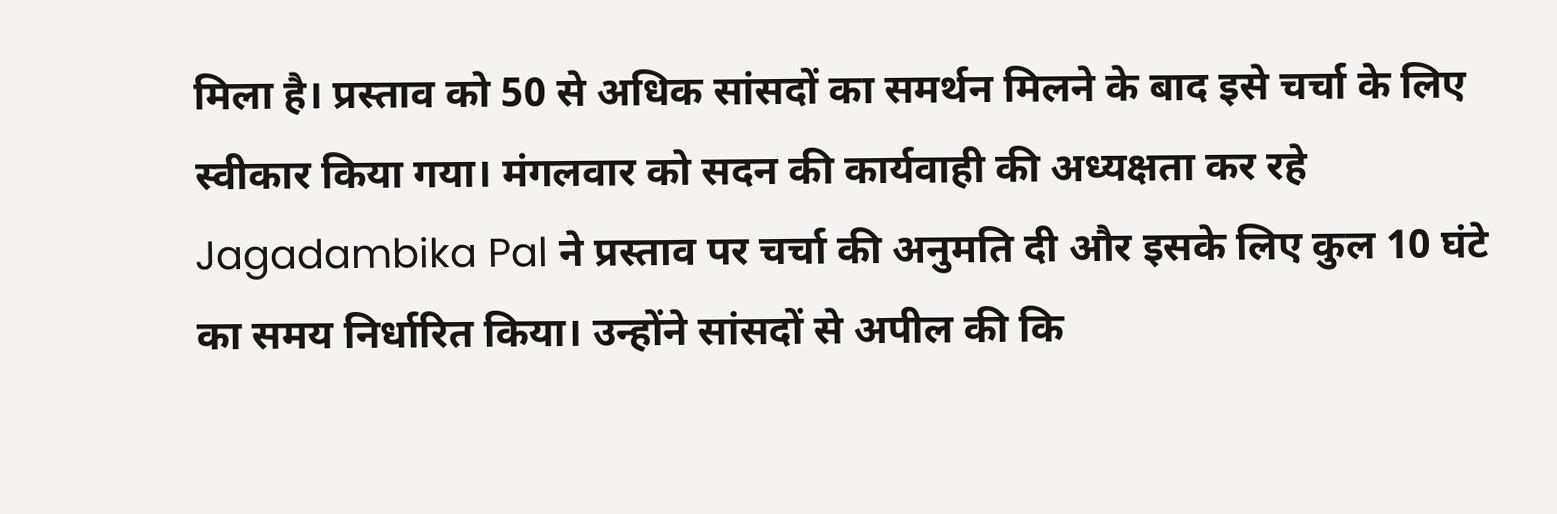मिला है। प्रस्ताव को 50 से अधिक सांसदों का समर्थन मिलने के बाद इसे चर्चा के लिए स्वीकार किया गया। मंगलवार को सदन की कार्यवाही की अध्यक्षता कर रहे Jagadambika Pal ने प्रस्ताव पर चर्चा की अनुमति दी और इसके लिए कुल 10 घंटे का समय निर्धारित किया। उन्होंने सांसदों से अपील की कि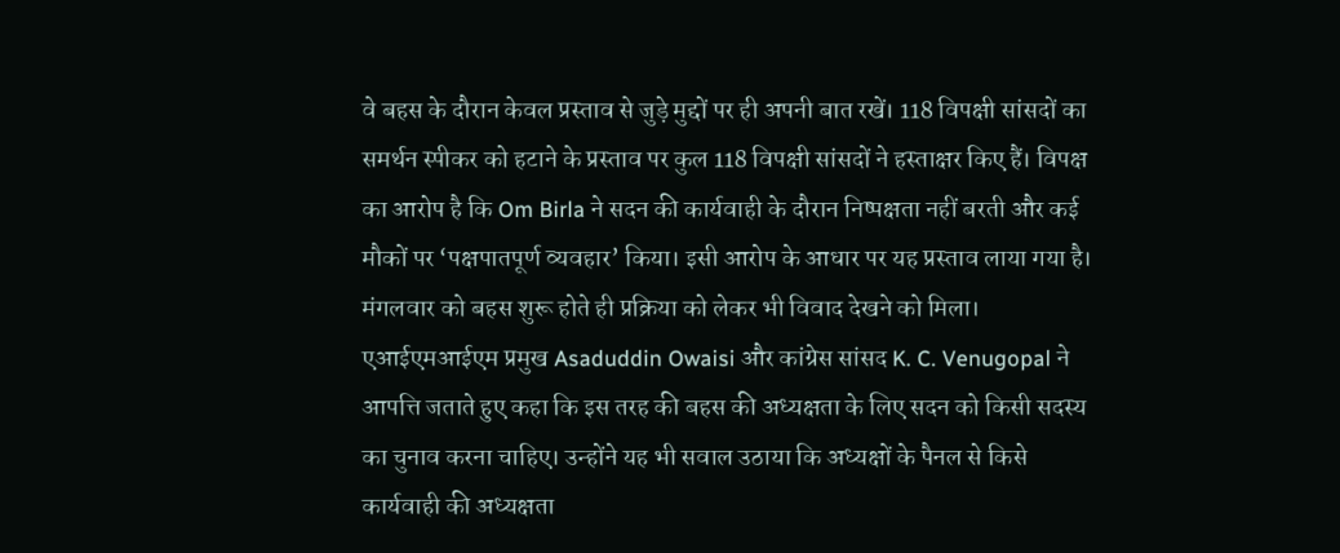वे बहस के दौरान केवल प्रस्ताव से जुड़े मुद्दों पर ही अपनी बात रखें। 118 विपक्षी सांसदों का समर्थन स्पीकर को हटाने के प्रस्ताव पर कुल 118 विपक्षी सांसदों ने हस्ताक्षर किए हैं। विपक्ष का आरोप है कि Om Birla ने सदन की कार्यवाही के दौरान निष्पक्षता नहीं बरती और कई मौकों पर ‘पक्षपातपूर्ण व्यवहार’ किया। इसी आरोप के आधार पर यह प्रस्ताव लाया गया है। मंगलवार को बहस शुरू होते ही प्रक्रिया को लेकर भी विवाद देखने को मिला। एआईएमआईएम प्रमुख Asaduddin Owaisi और कांग्रेस सांसद K. C. Venugopal ने आपत्ति जताते हुए कहा कि इस तरह की बहस की अध्यक्षता के लिए सदन को किसी सदस्य का चुनाव करना चाहिए। उन्होंने यह भी सवाल उठाया कि अध्यक्षों के पैनल से किसे कार्यवाही की अध्यक्षता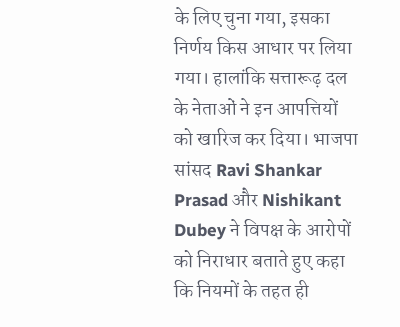के लिए चुना गया, इसका निर्णय किस आधार पर लिया गया। हालांकि सत्तारूढ़ दल के नेताओं ने इन आपत्तियों को खारिज कर दिया। भाजपा सांसद Ravi Shankar Prasad और Nishikant Dubey ने विपक्ष के आरोपों को निराधार बताते हुए कहा कि नियमों के तहत ही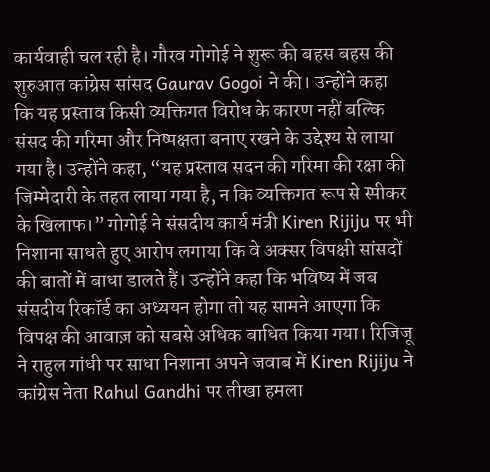कार्यवाही चल रही है। गौरव गोगोई ने शुरू की बहस बहस की शुरुआत कांग्रेस सांसद Gaurav Gogoi ने की। उन्होंने कहा कि यह प्रस्ताव किसी व्यक्तिगत विरोध के कारण नहीं बल्कि संसद की गरिमा और निष्पक्षता बनाए रखने के उद्देश्य से लाया गया है। उन्होंने कहा, “यह प्रस्ताव सदन की गरिमा की रक्षा की जिम्मेदारी के तहत लाया गया है, न कि व्यक्तिगत रूप से स्पीकर के खिलाफ।” गोगोई ने संसदीय कार्य मंत्री Kiren Rijiju पर भी निशाना साधते हुए आरोप लगाया कि वे अक्सर विपक्षी सांसदों की बातों में बाधा डालते हैं। उन्होंने कहा कि भविष्य में जब संसदीय रिकॉर्ड का अध्ययन होगा तो यह सामने आएगा कि विपक्ष की आवाज़ को सबसे अधिक बाधित किया गया। रिजिजू ने राहुल गांधी पर साधा निशाना अपने जवाब में Kiren Rijiju ने कांग्रेस नेता Rahul Gandhi पर तीखा हमला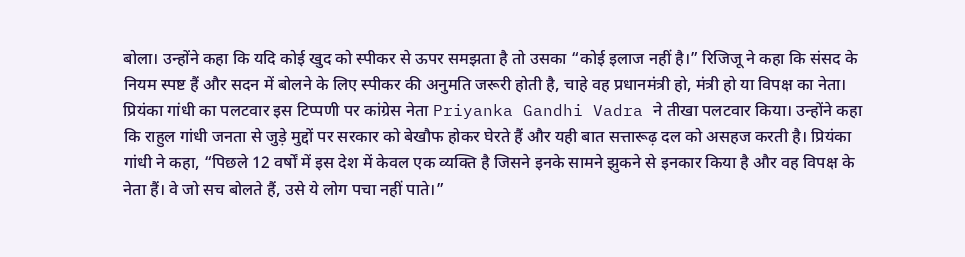बोला। उन्होंने कहा कि यदि कोई खुद को स्पीकर से ऊपर समझता है तो उसका “कोई इलाज नहीं है।” रिजिजू ने कहा कि संसद के नियम स्पष्ट हैं और सदन में बोलने के लिए स्पीकर की अनुमति जरूरी होती है, चाहे वह प्रधानमंत्री हो, मंत्री हो या विपक्ष का नेता। प्रियंका गांधी का पलटवार इस टिप्पणी पर कांग्रेस नेता Priyanka Gandhi Vadra ने तीखा पलटवार किया। उन्होंने कहा कि राहुल गांधी जनता से जुड़े मुद्दों पर सरकार को बेखौफ होकर घेरते हैं और यही बात सत्तारूढ़ दल को असहज करती है। प्रियंका गांधी ने कहा, “पिछले 12 वर्षों में इस देश में केवल एक व्यक्ति है जिसने इनके सामने झुकने से इनकार किया है और वह विपक्ष के नेता हैं। वे जो सच बोलते हैं, उसे ये लोग पचा नहीं पाते।”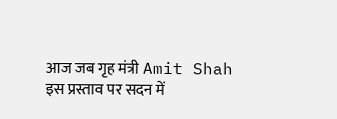आज जब गृह मंत्री Amit Shah इस प्रस्ताव पर सदन में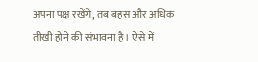अपना पक्ष रखेंगे, तब बहस और अधिक तीखी होने की संभावना है। ऐसे में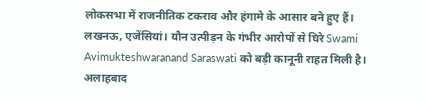लोकसभा में राजनीतिक टकराव और हंगामे के आसार बने हुए हैं।
लखनऊ, एजेंसियां। यौन उत्पीड़न के गंभीर आरोपों से घिरे Swami Avimukteshwaranand Saraswati को बड़ी कानूनी राहत मिली है। अलाहबाद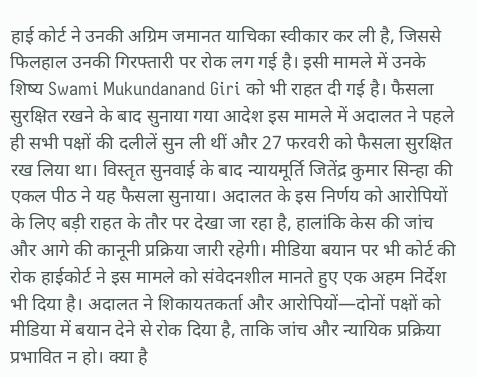हाई कोर्ट ने उनकी अग्रिम जमानत याचिका स्वीकार कर ली है, जिससे फिलहाल उनकी गिरफ्तारी पर रोक लग गई है। इसी मामले में उनके शिष्य Swami Mukundanand Giri को भी राहत दी गई है। फैसला सुरक्षित रखने के बाद सुनाया गया आदेश इस मामले में अदालत ने पहले ही सभी पक्षों की दलीलें सुन ली थीं और 27 फरवरी को फैसला सुरक्षित रख लिया था। विस्तृत सुनवाई के बाद न्यायमूर्ति जितेंद्र कुमार सिन्हा की एकल पीठ ने यह फैसला सुनाया। अदालत के इस निर्णय को आरोपियों के लिए बड़ी राहत के तौर पर देखा जा रहा है, हालांकि केस की जांच और आगे की कानूनी प्रक्रिया जारी रहेगी। मीडिया बयान पर भी कोर्ट की रोक हाईकोर्ट ने इस मामले को संवेदनशील मानते हुए एक अहम निर्देश भी दिया है। अदालत ने शिकायतकर्ता और आरोपियों—दोनों पक्षों को मीडिया में बयान देने से रोक दिया है, ताकि जांच और न्यायिक प्रक्रिया प्रभावित न हो। क्या है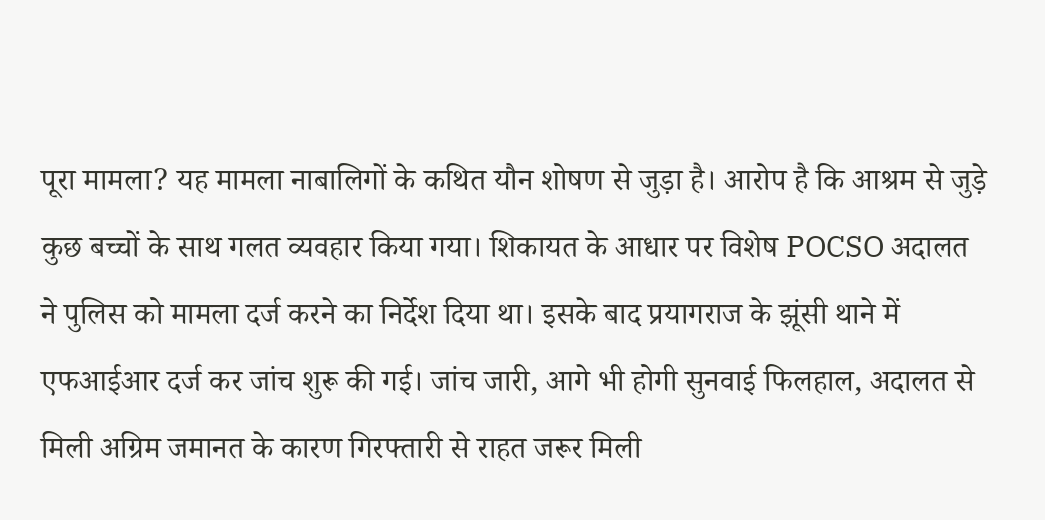पूरा मामला? यह मामला नाबालिगों के कथित यौन शोषण से जुड़ा है। आरोप है कि आश्रम से जुड़े कुछ बच्चों के साथ गलत व्यवहार किया गया। शिकायत के आधार पर विशेष POCSO अदालत ने पुलिस को मामला दर्ज करने का निर्देश दिया था। इसके बाद प्रयागराज के झूंसी थाने में एफआईआर दर्ज कर जांच शुरू की गई। जांच जारी, आगे भी होगी सुनवाई फिलहाल, अदालत से मिली अग्रिम जमानत के कारण गिरफ्तारी से राहत जरूर मिली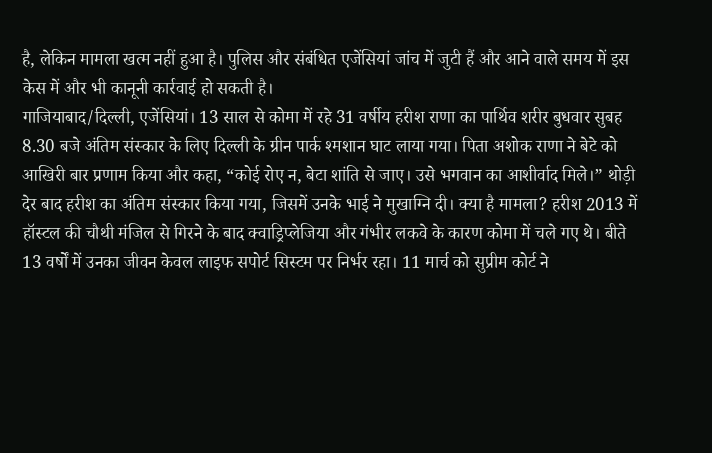है, लेकिन मामला खत्म नहीं हुआ है। पुलिस और संबंधित एजेंसियां जांच में जुटी हैं और आने वाले समय में इस केस में और भी कानूनी कार्रवाई हो सकती है।
गाजियाबाद/दिल्ली, एजेंसियां। 13 साल से कोमा में रहे 31 वर्षीय हरीश राणा का पार्थिव शरीर बुधवार सुबह 8.30 बजे अंतिम संस्कार के लिए दिल्ली के ग्रीन पार्क श्मशान घाट लाया गया। पिता अशोक राणा ने बेटे को आखिरी बार प्रणाम किया और कहा, “कोई रोए न, बेटा शांति से जाए। उसे भगवान का आशीर्वाद मिले।” थोड़ी देर बाद हरीश का अंतिम संस्कार किया गया, जिसमें उनके भाई ने मुखाग्नि दी। क्या है मामला? हरीश 2013 में हॉस्टल की चौथी मंजिल से गिरने के बाद क्वाड्रिप्लेजिया और गंभीर लकवे के कारण कोमा में चले गए थे। बीते 13 वर्षों में उनका जीवन केवल लाइफ सपोर्ट सिस्टम पर निर्भर रहा। 11 मार्च को सुप्रीम कोर्ट ने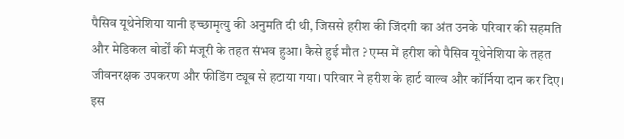पैसिव यूथेनेशिया यानी इच्छामृत्यु की अनुमति दी थी, जिससे हरीश की जिंदगी का अंत उनके परिवार की सहमति और मेडिकल बोर्डों की मंजूरी के तहत संभव हुआ। कैसे हुई मौत ? एम्स में हरीश को पैसिव यूथेनेशिया के तहत जीवनरक्षक उपकरण और फीडिंग ट्यूब से हटाया गया। परिवार ने हरीश के हार्ट वाल्व और कॉर्निया दान कर दिए। इस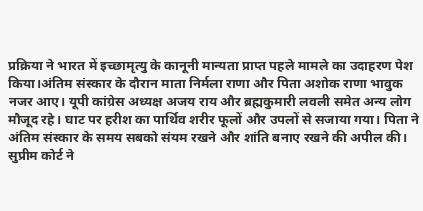प्रक्रिया ने भारत में इच्छामृत्यु के कानूनी मान्यता प्राप्त पहले मामले का उदाहरण पेश किया।अंतिम संस्कार के दौरान माता निर्मला राणा और पिता अशोक राणा भावुक नजर आए। यूपी कांग्रेस अध्यक्ष अजय राय और ब्रह्मकुमारी लवली समेत अन्य लोग मौजूद रहे। घाट पर हरीश का पार्थिव शरीर फूलों और उपलों से सजाया गया। पिता ने अंतिम संस्कार के समय सबको संयम रखने और शांति बनाए रखने की अपील की। सुप्रीम कोर्ट ने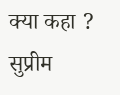क्या कहा ? सुप्रीम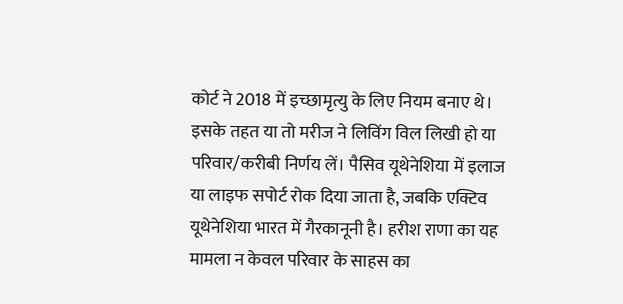कोर्ट ने 2018 में इच्छामृत्यु के लिए नियम बनाए थे। इसके तहत या तो मरीज ने लिविंग विल लिखी हो या परिवार/करीबी निर्णय लें। पैसिव यूथेनेशिया में इलाज या लाइफ सपोर्ट रोक दिया जाता है, जबकि एक्टिव यूथेनेशिया भारत में गैरकानूनी है। हरीश राणा का यह मामला न केवल परिवार के साहस का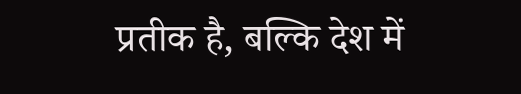प्रतीक है, बल्कि देश में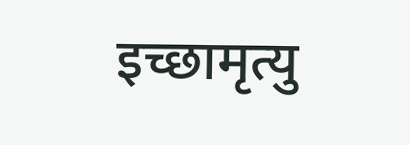इच्छामृत्यु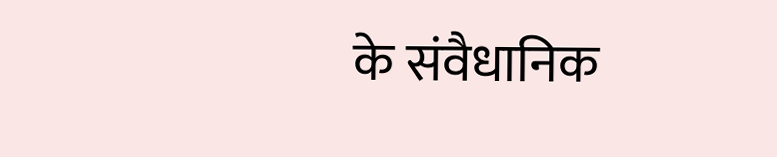के संवैधानिक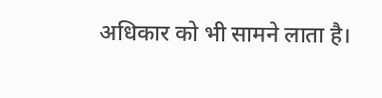अधिकार को भी सामने लाता है।